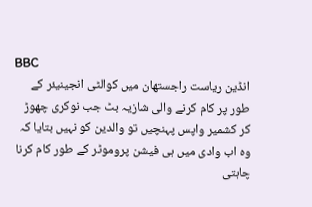BBC
انڈین ریاست راجستھان میں کوالٹی انجینیئر کے طور پر کام کرنے والی شازیہ بٹ جب نوکری چھوڑ کر کشمیر واپس پہنچیں تو والدین کو نہیں بتایا کہ وہ اب وادی میں ہی فیشن پروموٹر کے طور کام کرنا چاہتی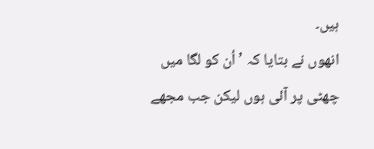ہیں۔
انھوں نے بتایا کہ ’اُن کو لگا میں چھٹی پر آئی ہوں لیکن جب مجھے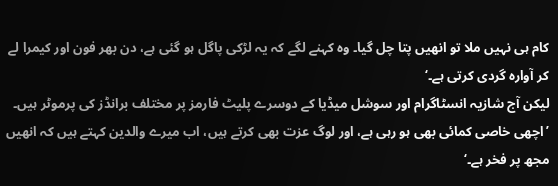کام ہی نہیں ملا تو انھیں پتا چل گیا۔ وہ کہنے لگے کہ یہ لڑکی پاگل ہو گئی ہے، دن بھر فون اور کیمرا لے کر آوارہ گردی کرتی ہے۔‘
لیکن آج شازیہ انسٹاگرام اور سوشل میڈیا کے دوسرے پلیٹ فارمز پر مختلف برانڈز کی پرموٹر ہیں۔ ’اچھی خاصی کمائی بھی ہو رہی ہے، اور لوگ عزت بھی کرتے ہیں، اب میرے والدین کہتے ہیں کہ انھیں مجھ پر فخر ہے۔‘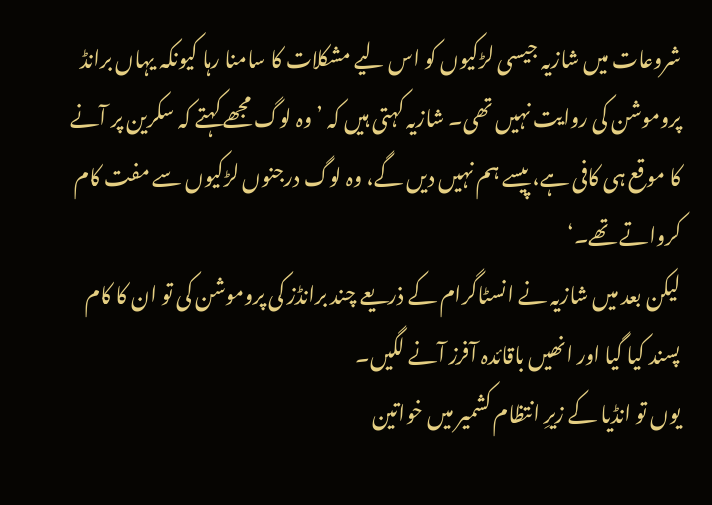شروعات میں شازیہ جیسی لڑکیوں کو اس لیے مشکلات کا سامنا رہا کیونکہ یہاں برانڈ پروموشن کی روایت نہیں تھی۔ شازیہ کہتی ہیں کہ ’وہ لوگ مجھے کہتے کہ سکرین پر آنے کا موقع ہی کافی ہے، پیسے ہم نہیں دیں گے، وہ لوگ درجنوں لڑکیوں سے مفت کام کرواتے تھے۔‘
لیکن بعد میں شازیہ نے انسٹاگرام کے ذریعے چند برانڈز کی پروموشن کی تو ان کا کام پسند کیا گیا اور انھیں باقائدہ آفرز آنے لگیں۔
یوں تو انڈیا کے زیرِ انتظام کشمیر میں خواتین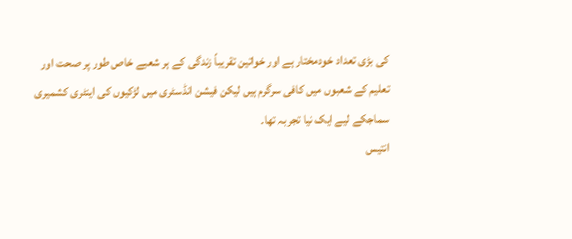کی بڑی تعداد خودمختار ہے اور خواتین تقریباً زندگی کے ہر شعبے خاص طور پر صحت اور تعلیم کے شعبوں میں کافی سرگرم ہیں لیکن فیشن انڈسٹری میں لڑکیوں کی اینٹری کشمیری سماجکے لیے ایک نیا تجربہ تھا۔
انتیس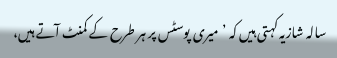سالہ شازیہ کہتی ہیں کہ ’میری پوسٹس پر ہر طرح کے کمنٹ آتے ہیں،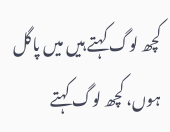کچھ لوگ کہتے ہیں میں پاگل ہوں، کچھ لوگ کہتے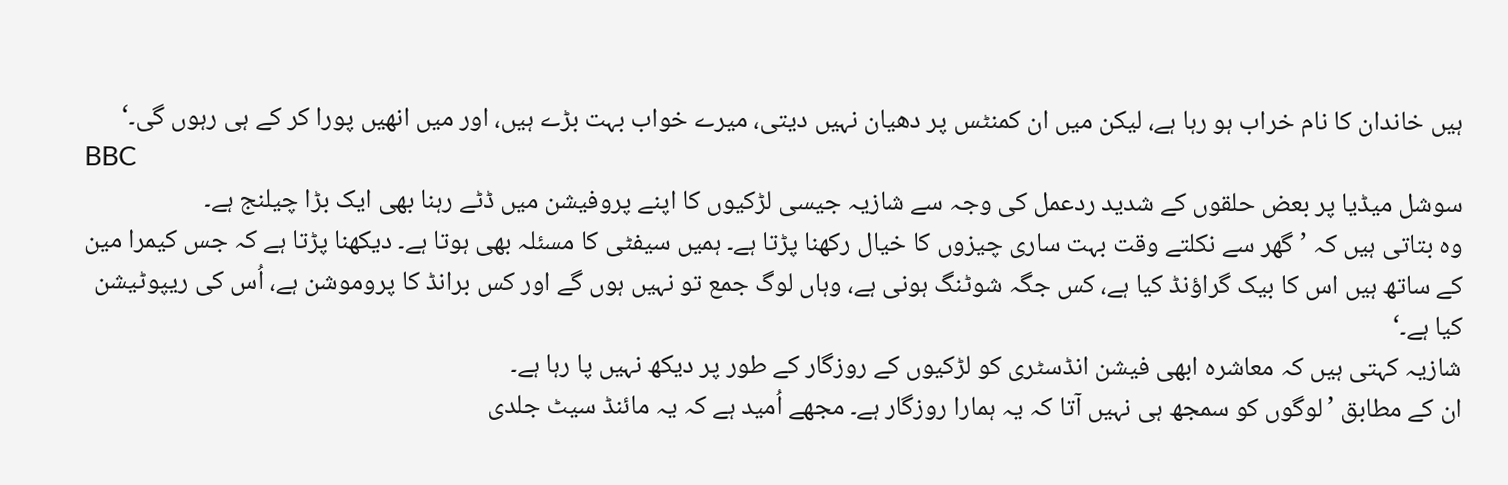ہیں خاندان کا نام خراب ہو رہا ہے، لیکن میں ان کمنٹس پر دھیان نہیں دیتی، میرے خواب بہت بڑے ہیں، اور میں انھیں پورا کر کے ہی رہوں گی۔‘
BBC
سوشل میڈیا پر بعض حلقوں کے شدید ردعمل کی وجہ سے شازیہ جیسی لڑکیوں کا اپنے پروفیشن میں ڈٹے رہنا بھی ایک بڑا چیلنج ہے۔
وہ بتاتی ہیں کہ ’گھر سے نکلتے وقت بہت ساری چیزوں کا خیال رکھنا پڑتا ہے۔ ہمیں سیفٹی کا مسئلہ بھی ہوتا ہے۔ دیکھنا پڑتا ہے کہ جس کیمرا مین کے ساتھ ہیں اس کا بیک گراؤنڈ کیا ہے، کس جگہ شوٹنگ ہونی ہے، وہاں لوگ جمع تو نہیں ہوں گے اور کس برانڈ کا پروموشن ہے، اُس کی ریپوٹیشن کیا ہے۔‘
شازیہ کہتی ہیں کہ معاشرہ ابھی فیشن انڈسٹری کو لڑکیوں کے روزگار کے طور پر دیکھ نہیں پا رہا ہے۔
ان کے مطابق ’لوگوں کو سمجھ ہی نہیں آتا کہ یہ ہمارا روزگار ہے۔ مجھے اُمید ہے کہ یہ مائنڈ سیٹ جلدی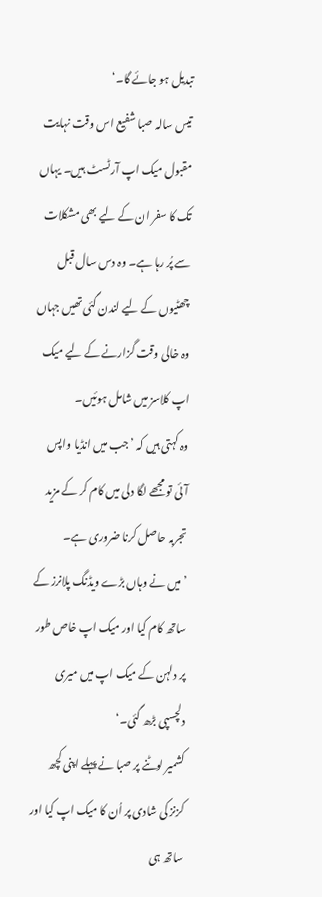تبدیل ہو جائے گا۔‘
تیس سالہ صبا شفیع اس وقت نہایت مقبول میک اپ آرٹسٹ ہیں۔ یہاں تک کا سفر ان کے لیے بھی مشکلات سے پُر رہا ہے۔ وہ دس سال قبل چھٹیوں کے لیے لندن گئی تھیں جہاں وہ خالی وقت گزارنے کے لیے میک اپ کلاسز میں شامل ہوئیں۔
وہ کہتی ہیں کہ ’جب میں انڈیا واپس آئی تو مجھے لگا دلی میں کام کر کے مزید تجربہ حاصل کرنا ضروری ہے۔
’میں نے وہاں بڑے ویڈنگ پلانرز کے ساتھ کام کیا اور میک اپ خاص طور پر دلہن کے میک اپ میں میری دلچسپی بڑھ گئی۔‘
کشمیر لوٹنے پر صبا نے پہلے اپنی کچھ کزنز کی شادی پر اُن کا میک اپ کیا اور ساتھ ہی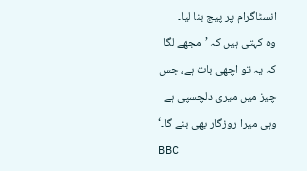انسٹاگرام پر پیج بنا لیا۔
وہ کہتی ہیں کہ ’مجھے لگا کہ یہ تو اچھی بات ہے، جس چیز میں میری دلچسپی ہے وہی میرا روزگار بھی بنے گا۔‘
BBC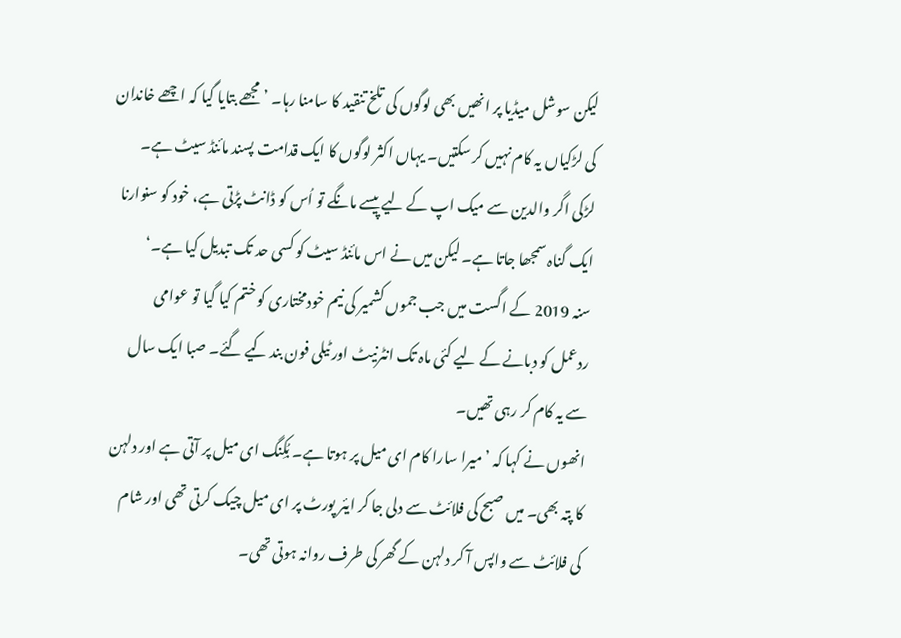لیکن سوشل میڈیا پر انھیں بھی لوگوں کی تلخ تنقید کا سامنا رہا۔ ’مجھے بتایا گیا کہ اچھے خاندان کی لڑکیاں یہ کام نہیں کر سکتیں۔ یہاں اکثر لوگوں کا ایک قدامت پسند مائنڈ سیٹ ہے۔ لڑکی اگر والدین سے میک اپ کے لیے پیسے مانگے تو اُس کو ڈانٹ پڑتی ہے، خود کو سنوارنا ایک گناہ سمجھا جاتا ہے۔ لیکن میں نے اس مائنڈ سیٹ کو کسی حد تک تبدیل کیا ہے۔‘
سنہ 2019 کے اگست میں جب جموں کشمیر کی نیم خودمختاری کو ختم کیا گیا تو عوامی ردعمل کو دبانے کے لیے کئی ماہ تک انٹرنیٹ اور ٹیلی فون بند کیے گئے۔ صبا ایک سال سے یہ کام کر رہی تھیں۔
انھوں نے کہا کہ ’میرا سارا کام ای میل پر ہوتا ہے۔ بُکِنگ ای میل پر آتی ہے اور دلہن کا پتہ بھی۔ میں صبح کی فلائٹ سے دلی جا کر ایئر پورٹ پر ای میل چیک کرتی تھی اور شام کی فلائٹ سے واپس آ کر دلہن کے گھر کی طرف روانہ ہوتی تھی۔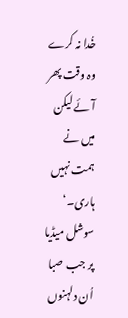خُدا نہ کرے وہ وقت پھر آئے لیکن میں نے ہمت نہیں ہاری۔‘
سوشل میڈیا پر جب صبا اُن دلہنوں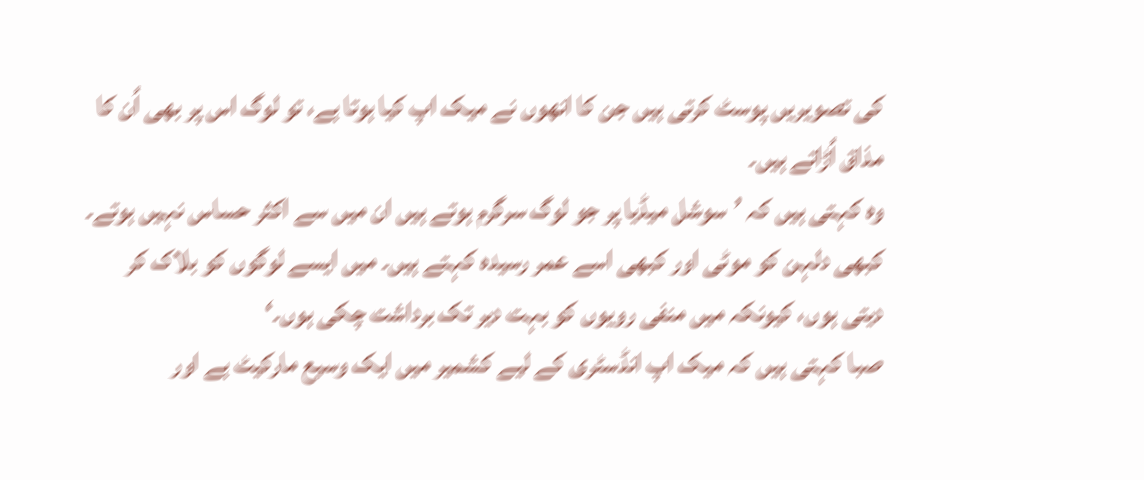کی تصویریں پوسٹ کرتی ہیں جن کا انھوں نے میک اپ کیا ہوتا ہے، تو لوگ اس پر بھی اُن کا مذاق اُڑاتے ہیں۔
وہ کہتی ہیں کہ ’سوشل میڈیا پر جو لوگ سرگرم ہوتے ہیں ان میں سے اکثر حساس نہیں ہوتے۔ کبھی دلہن کو موٹی اور کبھی اسے عمر رسیدہ کہتے ہیں۔ میں ایسے لوگوں کو بلاک کر دیتی ہوں، کیونکہ میں منفی رویوں کو بہت دیر تک برداشت چکی ہوں۔‘
صبا کہتی ہیں کہ میک اپ انڈسٹری کے لیے کشمیر میں ایک وسیع مارکیٹ ہے اور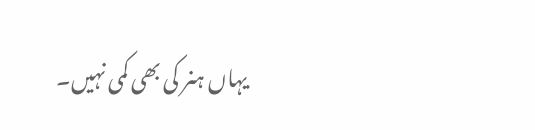یہاں ہنر کی بھی کمی نہیں۔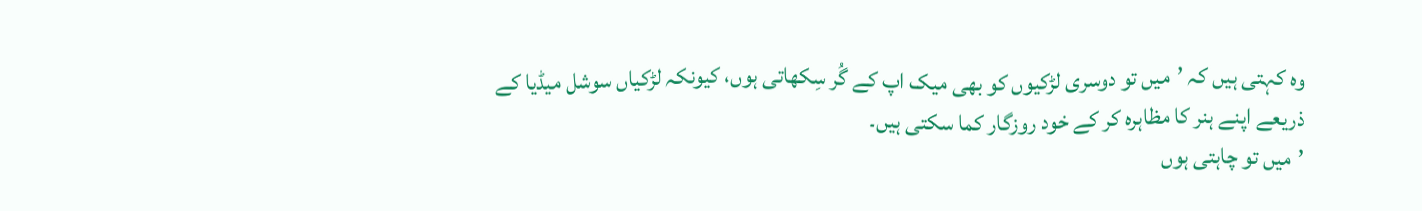وہ کہتی ہیں کہ ’میں تو دوسری لڑکیوں کو بھی میک اپ کے گُر سِکھاتی ہوں، کیونکہ لڑکیاں سوشل میڈیا کے ذریعے اپنے ہنر کا مظاہرہ کر کے خود روزگار کما سکتی ہیں۔
’میں تو چاہتی ہوں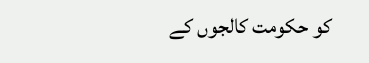کو حکومت کالجوں کے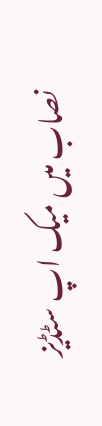نصاب میں میک اپ سٹڈیز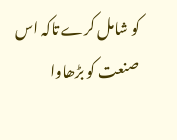کو شامل کرے تاکہ اس صنعت کو بڑھاوا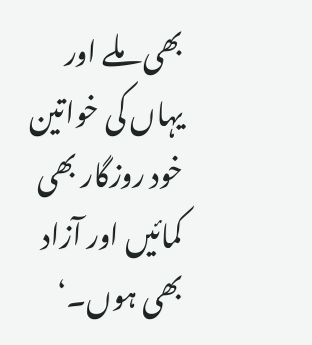بھی ملے اور یہاں کی خواتین خود روزگار بھی کمائیں اور آزاد بھی ہوں۔‘